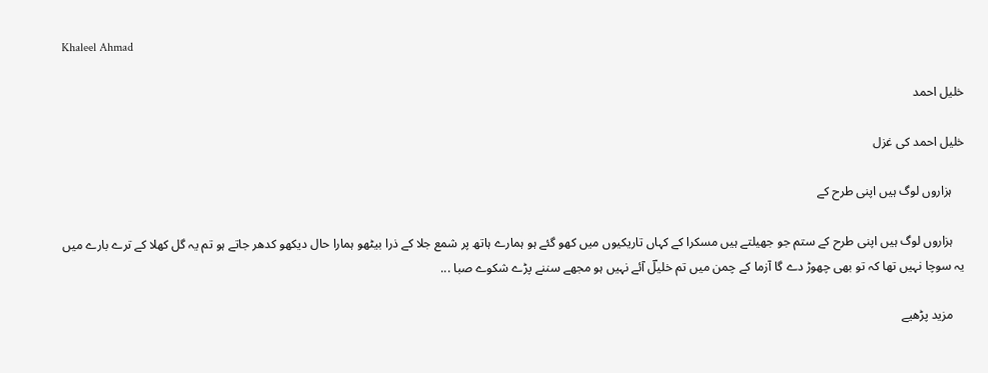Khaleel Ahmad

خلیل احمد

خلیل احمد کی غزل

    ہزاروں لوگ ہیں اپنی طرح کے

    ہزاروں لوگ ہیں اپنی طرح کے ستم جو جھیلتے ہیں مسکرا کے کہاں تاریکیوں میں کھو گئے ہو ہمارے ہاتھ پر شمع جلا کے ذرا بیٹھو ہمارا حال دیکھو کدھر جاتے ہو تم یہ گل کھلا کے ترے بارے میں یہ سوچا نہیں تھا کہ تو بھی چھوڑ دے گا آزما کے چمن میں تم خلیلؔ آئے نہیں ہو مجھے سننے پڑے شکوے صبا ...

    مزید پڑھیے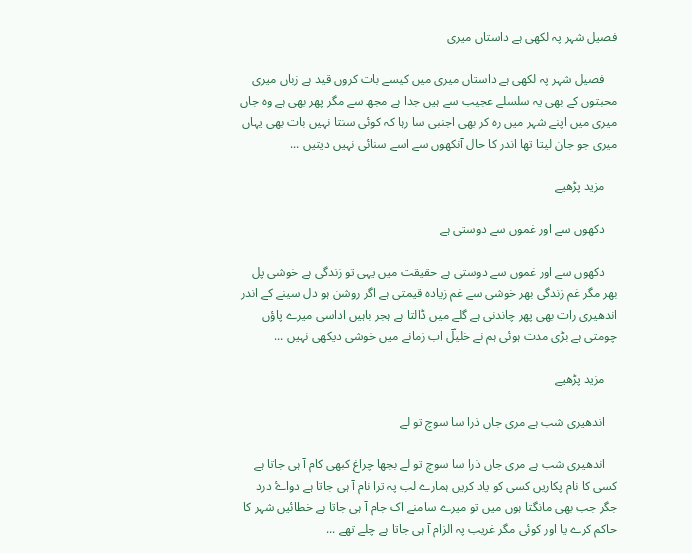فصیل شہر پہ لکھی ہے داستاں میری

    فصیل شہر پہ لکھی ہے داستاں میری میں کیسے بات کروں قید ہے زباں میری محبتوں کے بھی یہ سلسلے عجیب سے ہیں جدا ہے مجھ سے مگر پھر بھی ہے وہ جاں میری میں اپنے شہر میں رہ کر بھی اجنبی سا رہا کہ کوئی سنتا نہیں بات بھی یہاں میری جو جان لیتا تھا اندر کا حال آنکھوں سے اسے سنائی نہیں دیتیں ...

    مزید پڑھیے

    دکھوں سے اور غموں سے دوستی ہے

    دکھوں سے اور غموں سے دوستی ہے حقیقت میں یہی تو زندگی ہے خوشی پل بھر مگر غم زندگی بھر خوشی سے غم زیادہ قیمتی ہے اگر روشن ہو دل سینے کے اندر اندھیری رات بھی پھر چاندنی ہے گلے میں ڈالتا ہے ہجر باہیں اداسی میرے پاؤں چومتی ہے بڑی مدت ہوئی ہم نے خلیلؔ اب زمانے میں خوشی دیکھی نہیں ...

    مزید پڑھیے

    اندھیری شب ہے مری جاں ذرا سا سوچ تو لے

    اندھیری شب ہے مری جاں ذرا سا سوچ تو لے بجھا چراغ کبھی کام آ ہی جاتا ہے کسی کا نام پکاریں کسی کو یاد کریں ہمارے لب پہ ترا نام آ ہی جاتا ہے دواۓ درد جگر جب بھی مانگتا ہوں میں تو میرے سامنے اک جام آ ہی جاتا ہے خطائیں شہر کا حاکم کرے یا اور کوئی مگر غریب پہ الزام آ ہی جاتا ہے چلے تھے ...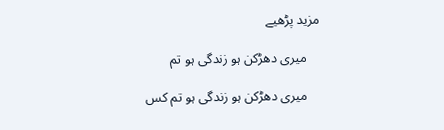مزید پڑھیے

    میری دھڑکن ہو زندگی ہو تم

    میری دھڑکن ہو زندگی ہو تم کس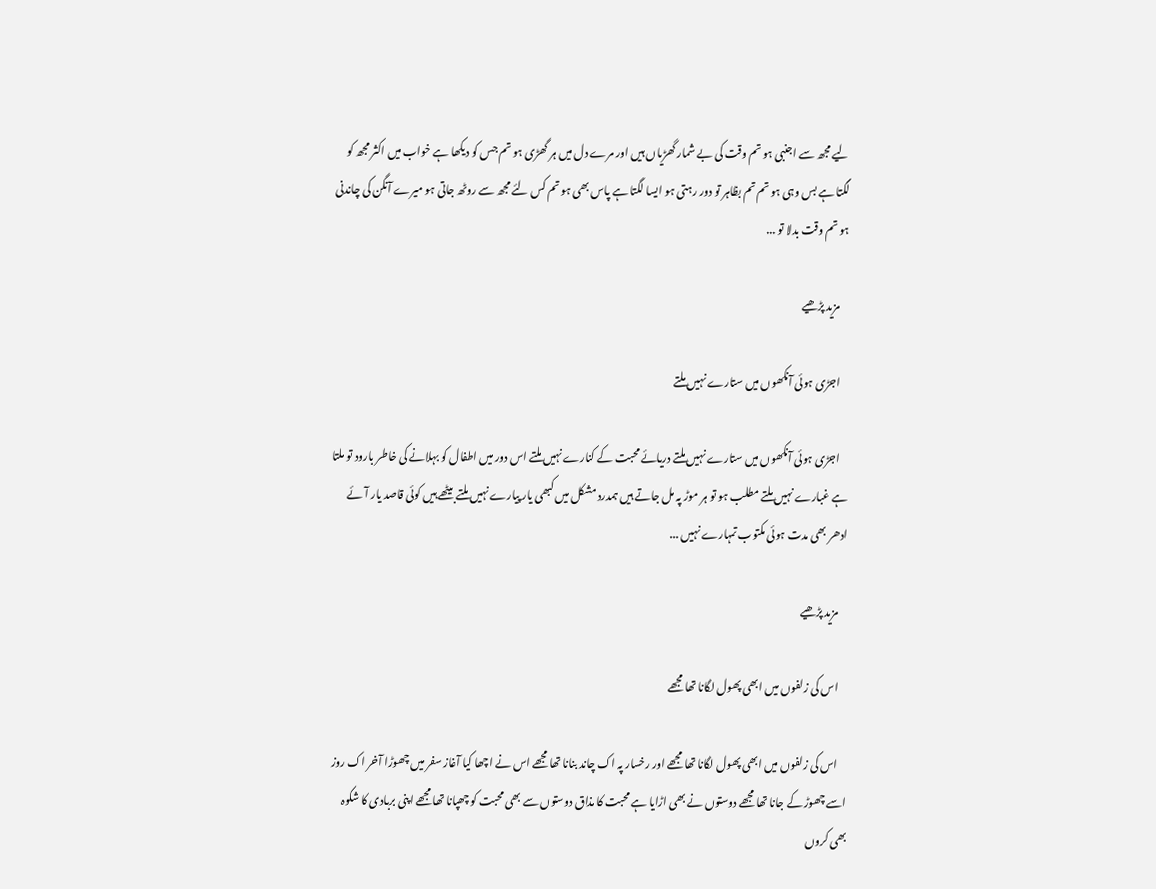لیے مجھ سے اجنبی ہو تم وقت کی بے شمار گھڑیاں ہیں اور مرے دل میں ہر گھڑی ہو تم جس کو دیکھا ہے خواب میں اکثر مجھ کو لگتا ہے بس وہی ہو تم تم بظاہر تو دور رہتی ہو ایسا لگتا ہے پاس بھی ہو تم کس لئے مجھ سے روٹھ جاتی ہو میرے آنگن کی چاندنی ہو تم وقت بدلا تو ...

    مزید پڑھیے

    اجڑی ہوئی آنکھوں میں ستارے نہیں ملتے

    اجڑی ہوئی آنکھوں میں ستارے نہیں ملتے دریائے محبت کے کنارے نہیں ملتے اس دور میں اطفال کو بہلانے کی خاطر بارود تو ملتا ہے غبارے نہیں ملتے مطلب ہو تو ہر موڑ پہ مل جاتے ہیں ہمدرد مشکل میں کبھی یار پیارے نہیں ملتے بیٹھے ہیں کوئی قاصد یار آئے ادھر بھی مدت ہوئی مکتوب تمہارے نہیں ...

    مزید پڑھیے

    اس کی زلفوں میں ابھی پھول لگانا تھا مجھے

    اس کی زلفوں میں ابھی پھول لگانا تھا مجھے اور رخسار پہ اک چاند بنانا تھا مجھے اس نے اچھا کیا آغاز سفر میں چھوڑا آخر اک روز اسے چھوڑ کے جانا تھا مجھے دوستوں نے بھی اڑایا ہے محبت کا مذاق دوستوں سے بھی محبت کو چھپانا تھا مجھے اپنی بربادی کا شکوہ بھی کروں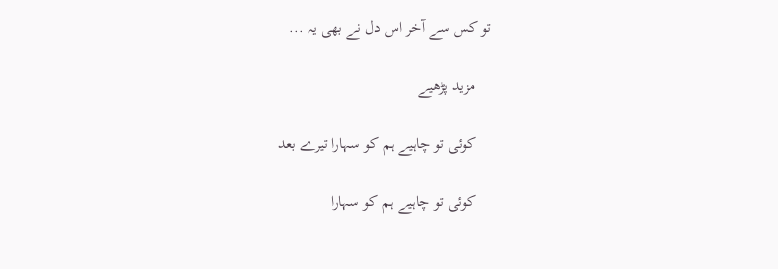تو کس سے آخر اس دل نے بھی یہ ...

    مزید پڑھیے

    کوئی تو چاہیے ہم کو سہارا تیرے بعد

    کوئی تو چاہیے ہم کو سہارا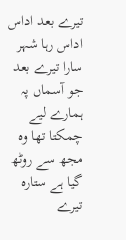تیرے بعد اداس اداس رہا شہر سارا تیرے بعد جو آسماں پہ ہمارے لیے چمکتا تھا وہ مجھ سے روٹھ گیا ہے ستارہ تیرے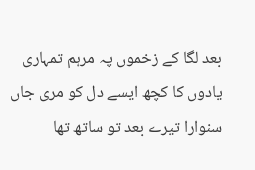بعد لگا کے زخموں پہ مرہم تمہاری یادوں کا کچھ ایسے دل کو مری جاں سنوارا تیرے بعد تو ساتھ تھا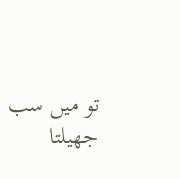تو میں سب جھیلتا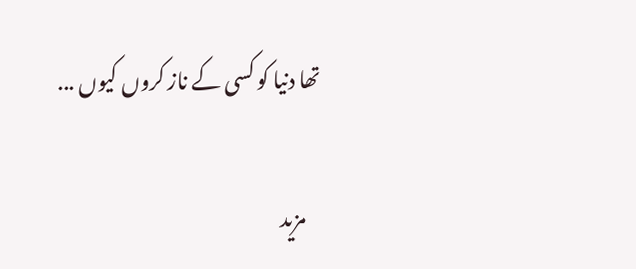تھا دنیا کو کسی کے ناز کروں کیوں ...

    مزید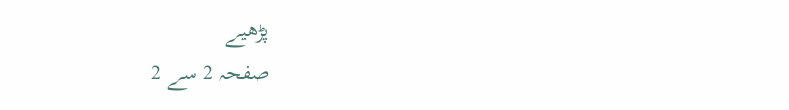پڑھیے
صفحہ 2 سے 2